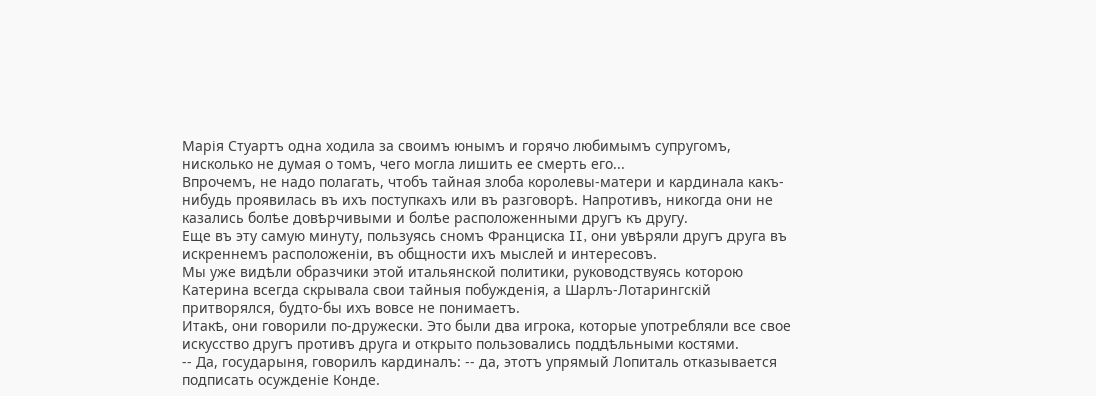Марія Стуартъ одна ходила за своимъ юнымъ и горячо любимымъ супругомъ, нисколько не думая о томъ, чего могла лишить ее смерть его...
Впрочемъ, не надо полагать, чтобъ тайная злоба королевы-матери и кардинала какъ-нибудь проявилась въ ихъ поступкахъ или въ разговорѣ. Напротивъ, никогда они не казались болѣе довѣрчивыми и болѣе расположенными другъ къ другу.
Еще въ эту самую минуту, пользуясь сномъ Франциска II, они увѣряли другъ друга въ искреннемъ расположеніи, въ общности ихъ мыслей и интересовъ.
Мы уже видѣли образчики этой итальянской политики, руководствуясь которою Катерина всегда скрывала свои тайныя побужденія, а Шарлъ-Лотарингскій притворялся, будто-бы ихъ вовсе не понимаетъ.
Итакѣ, они говорили по-дружески. Это были два игрока, которые употребляли все свое искусство другъ противъ друга и открыто пользовались поддѣльными костями.
-- Да, государыня, говорилъ кардиналъ: -- да, этотъ упрямый Лопиталь отказывается подписать осужденіе Конде.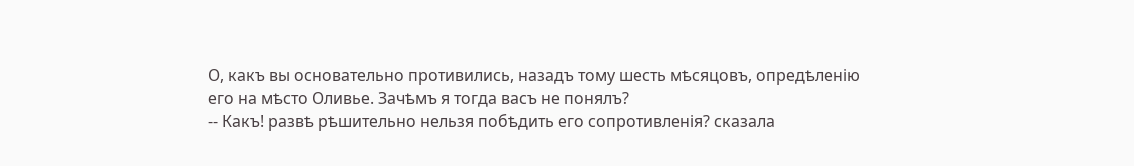О, какъ вы основательно противились, назадъ тому шесть мѣсяцовъ, опредѣленію его на мѣсто Оливье. Зачѣмъ я тогда васъ не понялъ?
-- Какъ! развѣ рѣшительно нельзя побѣдить его сопротивленія? сказала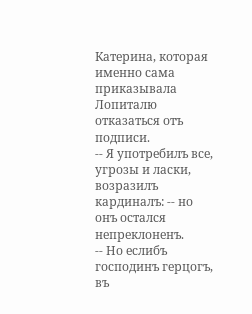Катерина, которая именно сама приказывала Лопиталю отказаться отъ подписи.
-- Я употребилъ все, угрозы и ласки, возразилъ кардиналъ: -- но онъ остался непреклоненъ.
-- Но еслибъ господинъ герцогъ, въ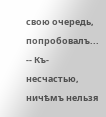свою очередь, попробовалъ...
-- Къ-несчастью, ничѣмъ нельзя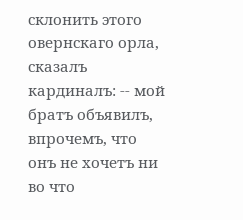склонить этого овернскаго орла, сказалъ кардиналъ: -- мой братъ объявилъ, впрочемъ, что онъ не хочетъ ни во что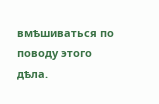вмѣшиваться по поводу этого дѣла.